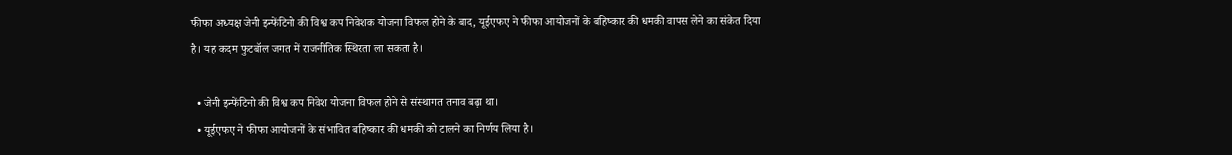फीफा अध्यक्ष जेनी इन्फेंटिनो की विश्व कप निवेशक योजना विफल होने के बाद, यूईएफए ने फीफा आयोजनों के बहिष्कार की धमकी वापस लेने का संकेत दिया है। यह कदम फुटबॉल जगत में राजनीतिक स्थिरता ला सकता है।

  • जेनी इन्फेंटिनो की विश्व कप निवेश योजना विफल होने से संस्थागत तनाव बढ़ा था।
  • यूईएफए ने फीफा आयोजनों के संभावित बहिष्कार की धमकी को टालने का निर्णय लिया है।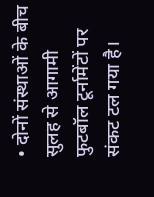• दोनों संस्थाओं के बीच सुलह से आगामी फुटबॉल टूर्नामेंटों पर संकट टल गया है।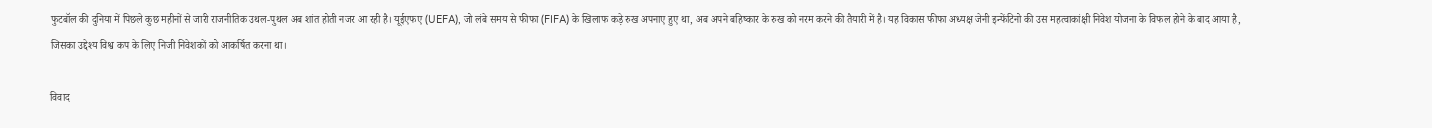फुटबॉल की दुनिया में पिछले कुछ महीनों से जारी राजनीतिक उथल-पुथल अब शांत होती नजर आ रही है। यूईएफए (UEFA), जो लंबे समय से फीफा (FIFA) के खिलाफ कड़े रुख अपनाए हुए था, अब अपने बहिष्कार के रुख को नरम करने की तैयारी में है। यह विकास फीफा अध्यक्ष जेनी इन्फेंटिनो की उस महत्वाकांक्षी निवेश योजना के विफल होने के बाद आया है, जिसका उद्देश्य विश्व कप के लिए निजी निवेशकों को आकर्षित करना था।

विवाद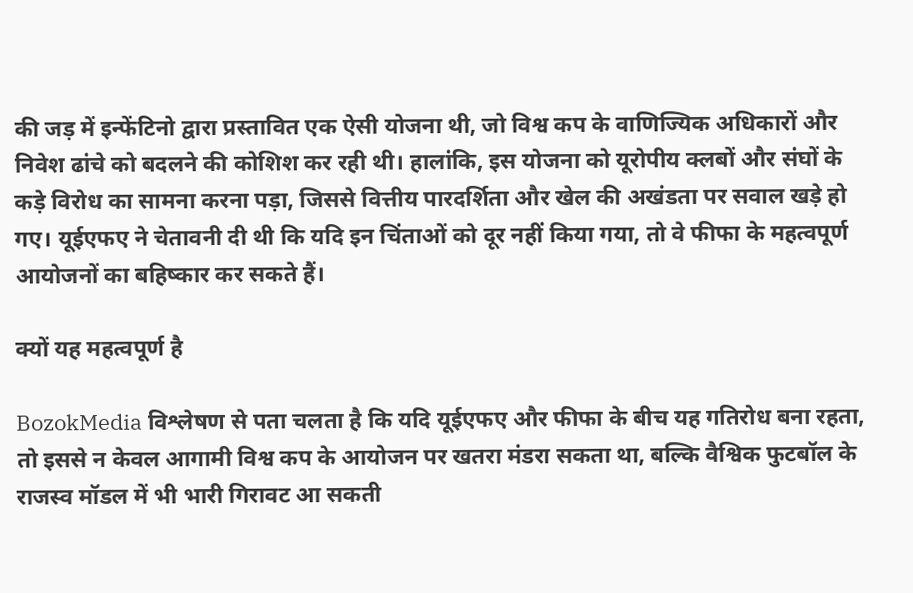की जड़ में इन्फेंटिनो द्वारा प्रस्तावित एक ऐसी योजना थी, जो विश्व कप के वाणिज्यिक अधिकारों और निवेश ढांचे को बदलने की कोशिश कर रही थी। हालांकि, इस योजना को यूरोपीय क्लबों और संघों के कड़े विरोध का सामना करना पड़ा, जिससे वित्तीय पारदर्शिता और खेल की अखंडता पर सवाल खड़े हो गए। यूईएफए ने चेतावनी दी थी कि यदि इन चिंताओं को दूर नहीं किया गया, तो वे फीफा के महत्वपूर्ण आयोजनों का बहिष्कार कर सकते हैं।

क्यों यह महत्वपूर्ण है

BozokMedia विश्लेषण से पता चलता है कि यदि यूईएफए और फीफा के बीच यह गतिरोध बना रहता, तो इससे न केवल आगामी विश्व कप के आयोजन पर खतरा मंडरा सकता था, बल्कि वैश्विक फुटबॉल के राजस्व मॉडल में भी भारी गिरावट आ सकती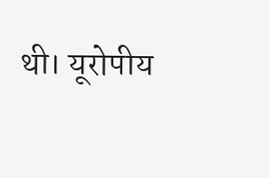थी। यूरोपीय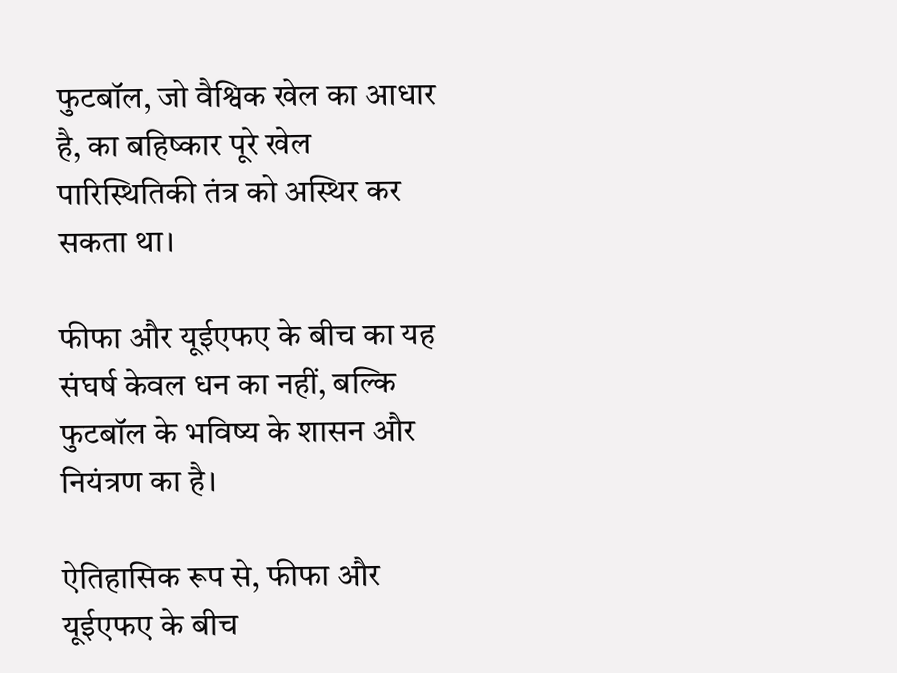फुटबॉल, जो वैश्विक खेल का आधार है, का बहिष्कार पूरे खेल पारिस्थितिकी तंत्र को अस्थिर कर सकता था।

फीफा और यूईएफए के बीच का यह संघर्ष केवल धन का नहीं, बल्कि फुटबॉल के भविष्य के शासन और नियंत्रण का है।

ऐतिहासिक रूप से, फीफा और यूईएफए के बीच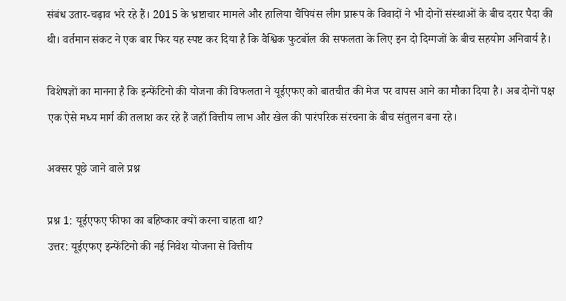संबंध उतार-चढ़ाव भरे रहे हैं। 2015 के भ्रष्टाचार मामले और हालिया चैंपियंस लीग प्रारूप के विवादों ने भी दोनों संस्थाओं के बीच दरार पैदा की थी। वर्तमान संकट ने एक बार फिर यह स्पष्ट कर दिया है कि वैश्विक फुटबॉल की सफलता के लिए इन दो दिग्गजों के बीच सहयोग अनिवार्य है।

विशेषज्ञों का मानना है कि इन्फेंटिनो की योजना की विफलता ने यूईएफए को बातचीत की मेज पर वापस आने का मौका दिया है। अब दोनों पक्ष एक ऐसे मध्य मार्ग की तलाश कर रहे हैं जहाँ वित्तीय लाभ और खेल की पारंपरिक संरचना के बीच संतुलन बना रहे।

अक्सर पूछे जाने वाले प्रश्न

प्रश्न 1: यूईएफए फीफा का बहिष्कार क्यों करना चाहता था?
उत्तर: यूईएफए इन्फेंटिनो की नई निवेश योजना से वित्तीय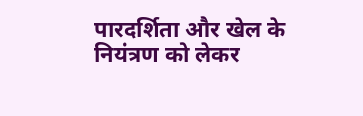पारदर्शिता और खेल के नियंत्रण को लेकर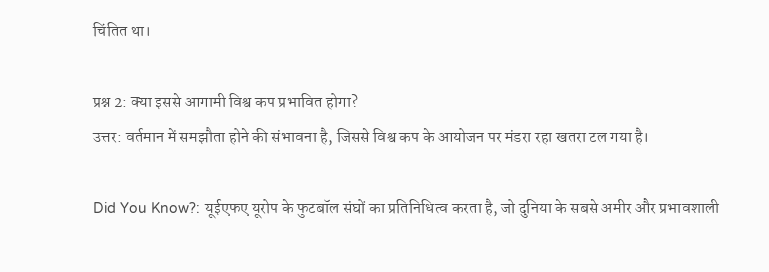चिंतित था।

प्रश्न 2: क्या इससे आगामी विश्व कप प्रभावित होगा?
उत्तर: वर्तमान में समझौता होने की संभावना है, जिससे विश्व कप के आयोजन पर मंडरा रहा खतरा टल गया है।

Did You Know?: यूईएफए यूरोप के फुटबॉल संघों का प्रतिनिधित्व करता है, जो दुनिया के सबसे अमीर और प्रभावशाली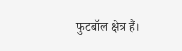फुटबॉल क्षेत्र हैं।